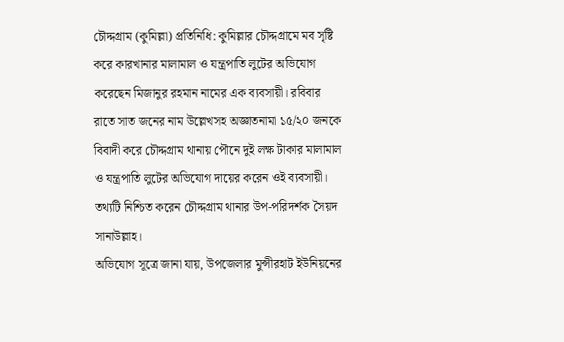চৌদ্দগ্রাম (কুমিল্লা) প্রতিনিধি: কুমিল্লার চৌদ্দগ্রামে মব সৃষ্টি করে কারখানার মালামাল ও যন্ত্রপাতি লুটের অভিযোগ করেছেন মিজানুর রহমান নামের এক ব্যবসায়ী। রবিবার রাতে সাত জনের নাম উল্লেখসহ অজ্ঞাতনামা ১৫/২০ জনকে বিবাদী করে চৌদ্দগ্রাম থানায় পৌনে দুই লক্ষ টাকার মালামাল ও যন্ত্রপাতি লুটের অভিযোগ দায়ের করেন ওই ব্যবসায়ী। তথ্যটি নিশ্চিত করেন চৌদ্দগ্রাম থানার উপ-পরিদর্শক সৈয়দ সানাউল্লাহ।
অভিযোগ সূত্রে জানা যায়, উপজেলার মুন্সীরহাট ইউনিয়নের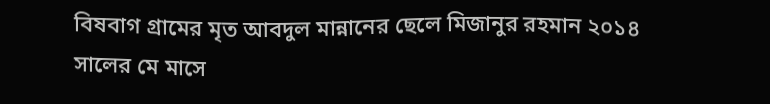বিষবাগ গ্রামের মৃত আবদুল মান্নানের ছেলে মিজানুর রহমান ২০১৪ সালের মে মাসে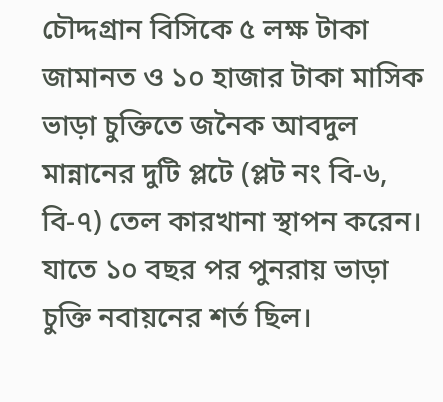চৌদ্দগ্রান বিসিকে ৫ লক্ষ টাকা জামানত ও ১০ হাজার টাকা মাসিক ভাড়া চুক্তিতে জনৈক আবদুল মান্নানের দুটি প্লটে (প্লট নং বি-৬, বি-৭) তেল কারখানা স্থাপন করেন। যাতে ১০ বছর পর পুনরায় ভাড়া চুক্তি নবায়নের শর্ত ছিল।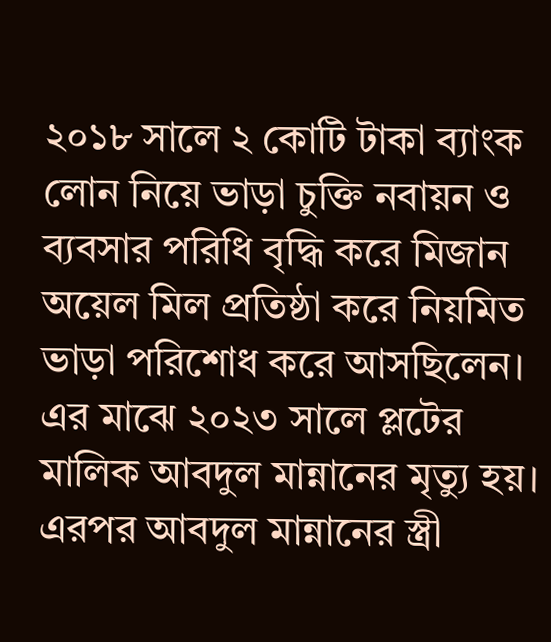২০১৮ সালে ২ কোটি টাকা ব্যাংক লোন নিয়ে ভাড়া চুক্তি নবায়ন ও ব্যবসার পরিধি বৃদ্ধি করে মিজান অয়েল মিল প্রতিষ্ঠা করে নিয়মিত ভাড়া পরিশোধ করে আসছিলেন। এর মাঝে ২০২৩ সালে প্লটের মালিক আবদুল মান্নানের মৃত্যু হয়। এরপর আবদুল মান্নানের স্ত্রী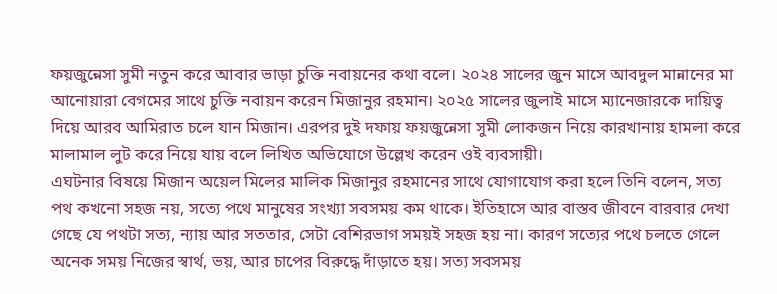ফয়জুন্নেসা সুমী নতুন করে আবার ভাড়া চুক্তি নবায়নের কথা বলে। ২০২৪ সালের জুন মাসে আবদুল মান্নানের মা আনোয়ারা বেগমের সাথে চুক্তি নবায়ন করেন মিজানুর রহমান। ২০২৫ সালের জুলাই মাসে ম্যানেজারকে দায়িত্ব দিয়ে আরব আমিরাত চলে যান মিজান। এরপর দুই দফায় ফয়জুন্নেসা সুমী লোকজন নিয়ে কারখানায় হামলা করে মালামাল লুট করে নিয়ে যায় বলে লিখিত অভিযোগে উল্লেখ করেন ওই ব্যবসায়ী।
এঘটনার বিষয়ে মিজান অয়েল মিলের মালিক মিজানুর রহমানের সাথে যোগাযোগ করা হলে তিনি বলেন, সত্য পথ কখনো সহজ নয়, সত্যে পথে মানুষের সংখ্যা সবসময় কম থাকে। ইতিহাসে আর বাস্তব জীবনে বারবার দেখা গেছে যে পথটা সত্য, ন্যায় আর সততার, সেটা বেশিরভাগ সময়ই সহজ হয় না। কারণ সত্যের পথে চলতে গেলে অনেক সময় নিজের স্বার্থ, ভয়, আর চাপের বিরুদ্ধে দাঁড়াতে হয়। সত্য সবসময়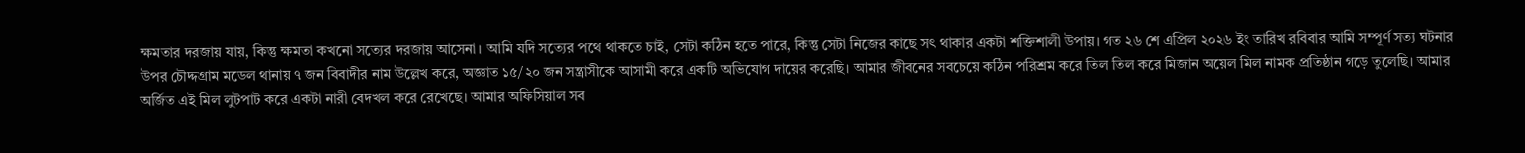ক্ষমতার দরজায় যায়, কিন্তু ক্ষমতা কখনো সত্যের দরজায় আসেনা। আমি যদি সত্যের পথে থাকতে চাই, সেটা কঠিন হতে পারে, কিন্তু সেটা নিজের কাছে সৎ থাকার একটা শক্তিশালী উপায়। গত ২৬ শে এপ্রিল ২০২৬ ইং তারিখ রবিবার আমি সম্পূর্ণ সত্য ঘটনার উপর চৌদ্দগ্রাম মডেল থানায় ৭ জন বিবাদীর নাম উল্লেখ করে, অজ্ঞাত ১৫/২০ জন সন্ত্রাসীকে আসামী করে একটি অভিযোগ দায়ের করেছি। আমার জীবনের সবচেয়ে কঠিন পরিশ্রম করে তিল তিল করে মিজান অয়েল মিল নামক প্রতিষ্ঠান গড়ে তুলেছি। আমার অর্জিত এই মিল লুটপাট করে একটা নারী বেদখল করে রেখেছে। আমার অফিসিয়াল সব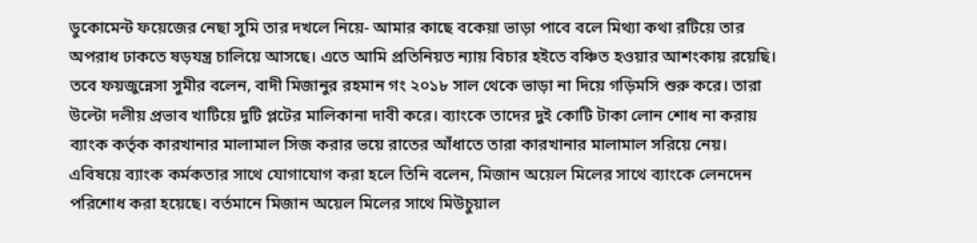ডুকোমেন্ট ফয়েজের নেছা সুমি তার দখলে নিয়ে- আমার কাছে বকেয়া ভাড়া পাবে বলে মিথ্যা কথা রটিয়ে তার অপরাধ ঢাকতে ষড়যন্ত্র চালিয়ে আসছে। এতে আমি প্রতিনিয়ত ন্যায় বিচার হইতে বঞ্চিত হওয়ার আশংকায় রয়েছি।
তবে ফয়জুন্নেসা সুমীর বলেন, বাদী মিজানুর রহমান গং ২০১৮ সাল থেকে ভাড়া না দিয়ে গড়িমসি শুরু করে। তারা উল্টো দলীয় প্রভাব খাটিয়ে দুটি প্লটের মালিকানা দাবী করে। ব্যাংকে তাদের দুই কোটি টাকা লোন শোধ না করায় ব্যাংক কর্তৃক কারখানার মালামাল সিজ করার ভয়ে রাতের আঁধাতে তারা কারখানার মালামাল সরিয়ে নেয়।
এবিষয়ে ব্যাংক কর্মকতার সাথে যোগাযোগ করা হলে তিনি বলেন, মিজান অয়েল মিলের সাথে ব্যাংকে লেনদেন পরিশোধ করা হয়েছে। বর্তমানে মিজান অয়েল মিলের সাথে মিউচুয়াল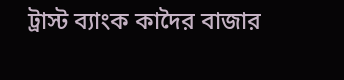ট্রাস্ট ব্যাংক কাদৈর বাজার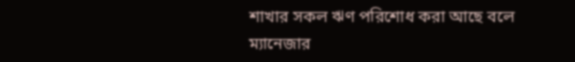শাখার সকল ঋণ পরিশোধ করা আছে বলে ম্যানেজার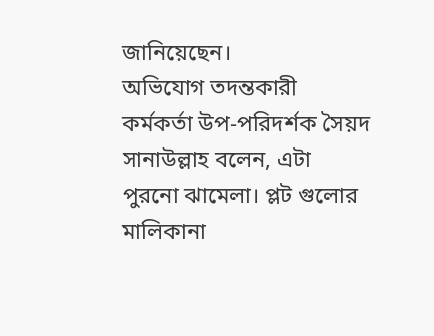জানিয়েছেন।
অভিযোগ তদন্তকারী কর্মকর্তা উপ-পরিদর্শক সৈয়দ সানাউল্লাহ বলেন, এটা পুরনো ঝামেলা। প্লট গুলোর মালিকানা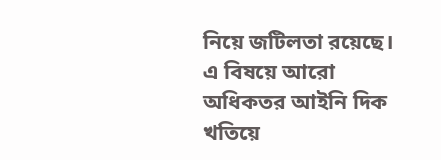নিয়ে জটিলতা রয়েছে। এ বিষয়ে আরো অধিকতর আইনি দিক খতিয়ে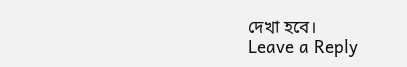দেখা হবে।
Leave a Reply